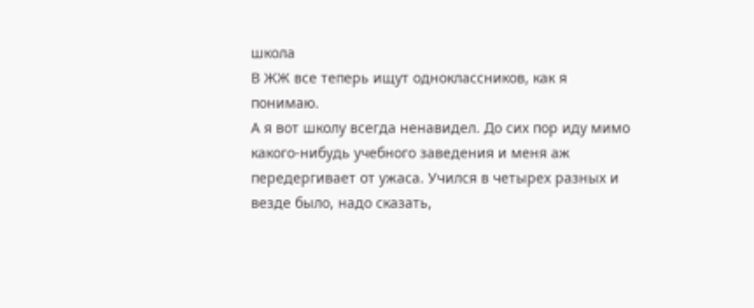школа
В ЖЖ все теперь ищут одноклассников, как я понимаю.
А я вот школу всегда ненавидел. До сих пор иду мимо какого-нибудь учебного заведения и меня аж передергивает от ужаса. Учился в четырех разных и везде было, надо сказать,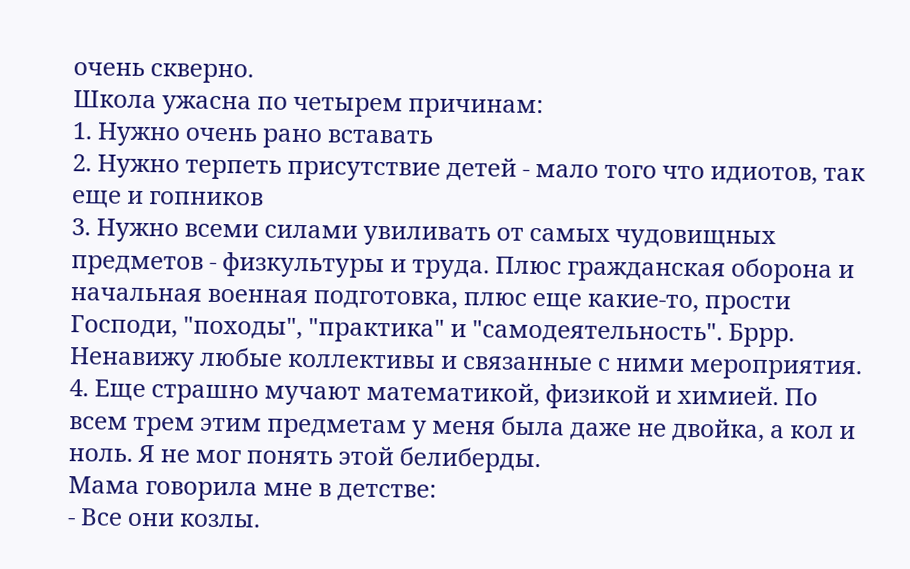очень скверно.
Школа ужасна по четырем причинам:
1. Нужно очень рано вставать
2. Нужно терпеть присутствие детей - мало того что идиотов, так еще и гопников
3. Нужно всеми силами увиливать от самых чудовищных предметов - физкультуры и труда. Плюс гражданская оборона и начальная военная подготовка, плюс еще какие-то, прости Господи, "походы", "практика" и "самодеятельность". Бррр. Ненавижу любые коллективы и связанные с ними мероприятия.
4. Еще страшно мучают математикой, физикой и химией. По всем трем этим предметам у меня была даже не двойка, а кол и ноль. Я не мог понять этой белиберды.
Мама говорила мне в детстве:
- Все они козлы.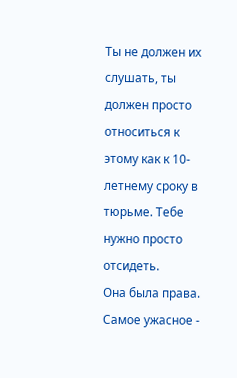Ты не должен их слушать, ты должен просто относиться к этому как к 10-летнему сроку в тюрьме. Тебе нужно просто отсидеть.
Она была права. Самое ужасное -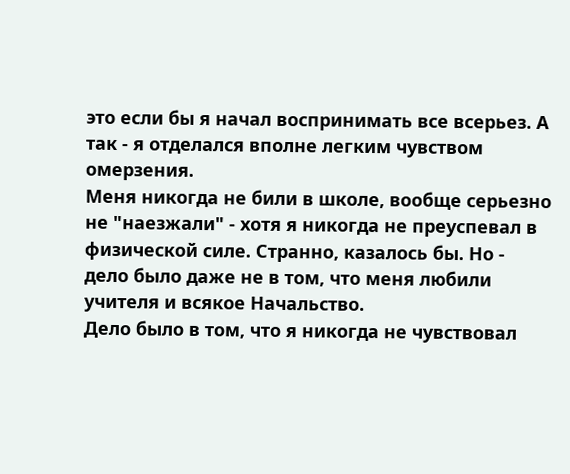это если бы я начал воспринимать все всерьез. А так - я отделался вполне легким чувством омерзения.
Меня никогда не били в школе, вообще серьезно не "наезжали" - хотя я никогда не преуспевал в физической силе. Странно, казалось бы. Но - дело было даже не в том, что меня любили учителя и всякое Начальство.
Дело было в том, что я никогда не чувствовал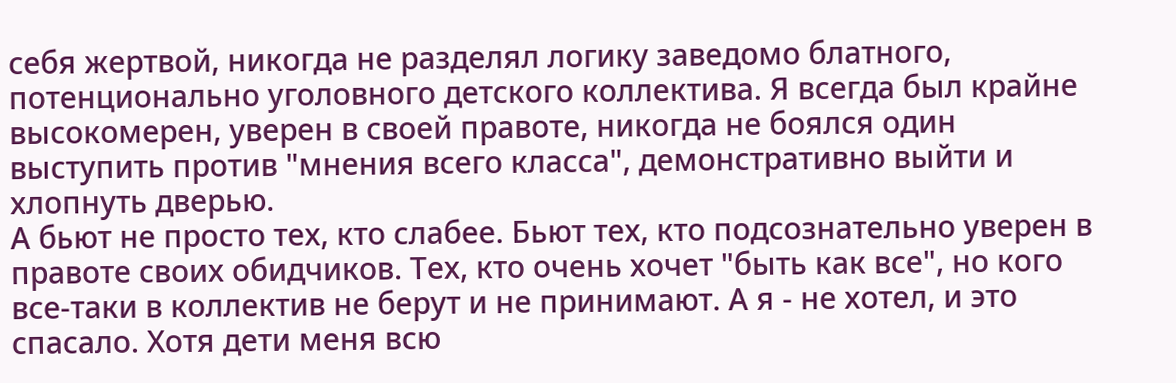себя жертвой, никогда не разделял логику заведомо блатного, потенционально уголовного детского коллектива. Я всегда был крайне высокомерен, уверен в своей правоте, никогда не боялся один выступить против "мнения всего класса", демонстративно выйти и хлопнуть дверью.
А бьют не просто тех, кто слабее. Бьют тех, кто подсознательно уверен в правоте своих обидчиков. Тех, кто очень хочет "быть как все", но кого все-таки в коллектив не берут и не принимают. А я - не хотел, и это спасало. Хотя дети меня всю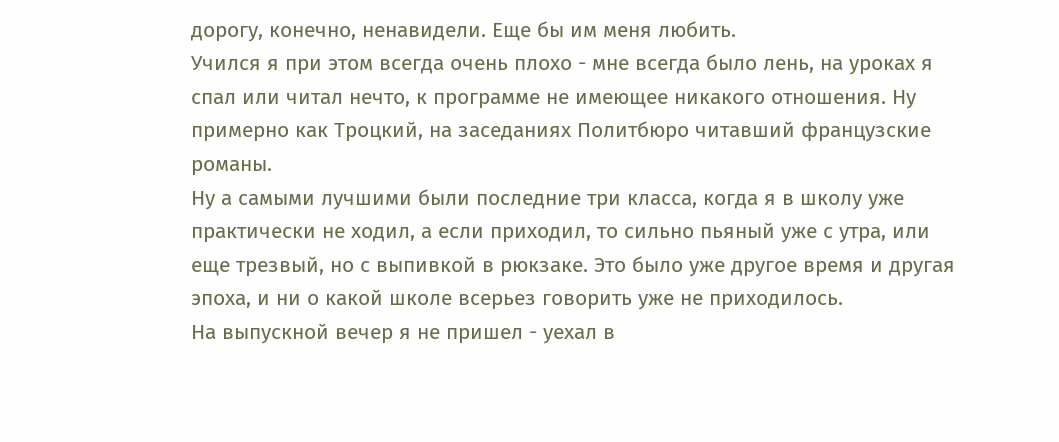дорогу, конечно, ненавидели. Еще бы им меня любить.
Учился я при этом всегда очень плохо - мне всегда было лень, на уроках я спал или читал нечто, к программе не имеющее никакого отношения. Ну примерно как Троцкий, на заседаниях Политбюро читавший французские романы.
Ну а самыми лучшими были последние три класса, когда я в школу уже практически не ходил, а если приходил, то сильно пьяный уже с утра, или еще трезвый, но с выпивкой в рюкзаке. Это было уже другое время и другая эпоха, и ни о какой школе всерьез говорить уже не приходилось.
На выпускной вечер я не пришел - уехал в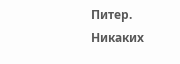Питер.
Никаких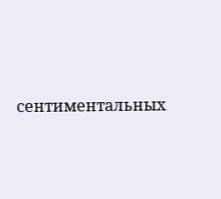сентиментальных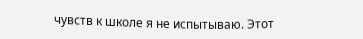чувств к школе я не испытываю. Этот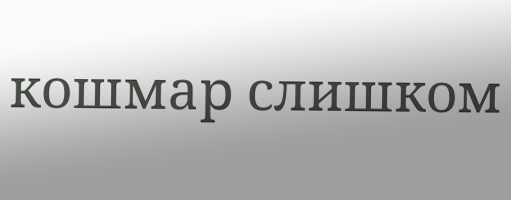кошмар слишком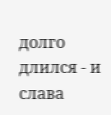долго длился - и слава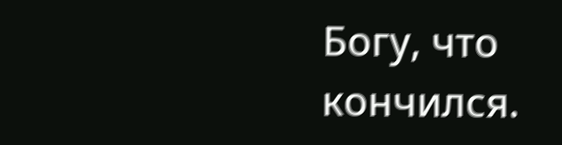Богу, что кончился.